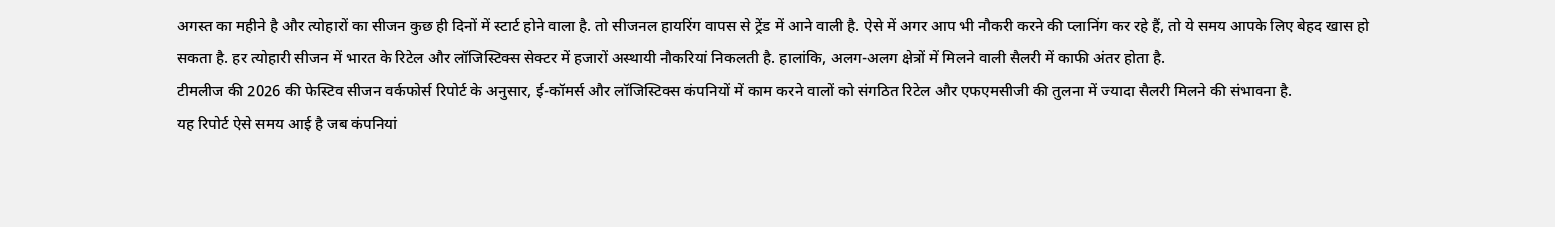अगस्त का महीने है और त्योहारों का सीजन कुछ ही दिनों में स्टार्ट होने वाला है. तो सीजनल हायरिंग वापस से ट्रेंड में आने वाली है. ऐसे में अगर आप भी नौकरी करने की प्लानिंग कर रहे हैं, तो ये समय आपके लिए बेहद खास हो सकता है. हर त्योहारी सीजन में भारत के रिटेल और लॉजिस्टिक्स सेक्टर में हजारों अस्थायी नौकरियां निकलती है. हालांकि, अलग-अलग क्षेत्रों में मिलने वाली सैलरी में काफी अंतर होता है.
टीमलीज की 2026 की फेस्टिव सीजन वर्कफोर्स रिपोर्ट के अनुसार, ई-कॉमर्स और लॉजिस्टिक्स कंपनियों में काम करने वालों को संगठित रिटेल और एफएमसीजी की तुलना में ज्यादा सैलरी मिलने की संभावना है.
यह रिपोर्ट ऐसे समय आई है जब कंपनियां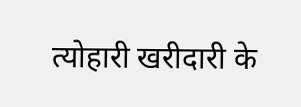त्योहारी खरीदारी के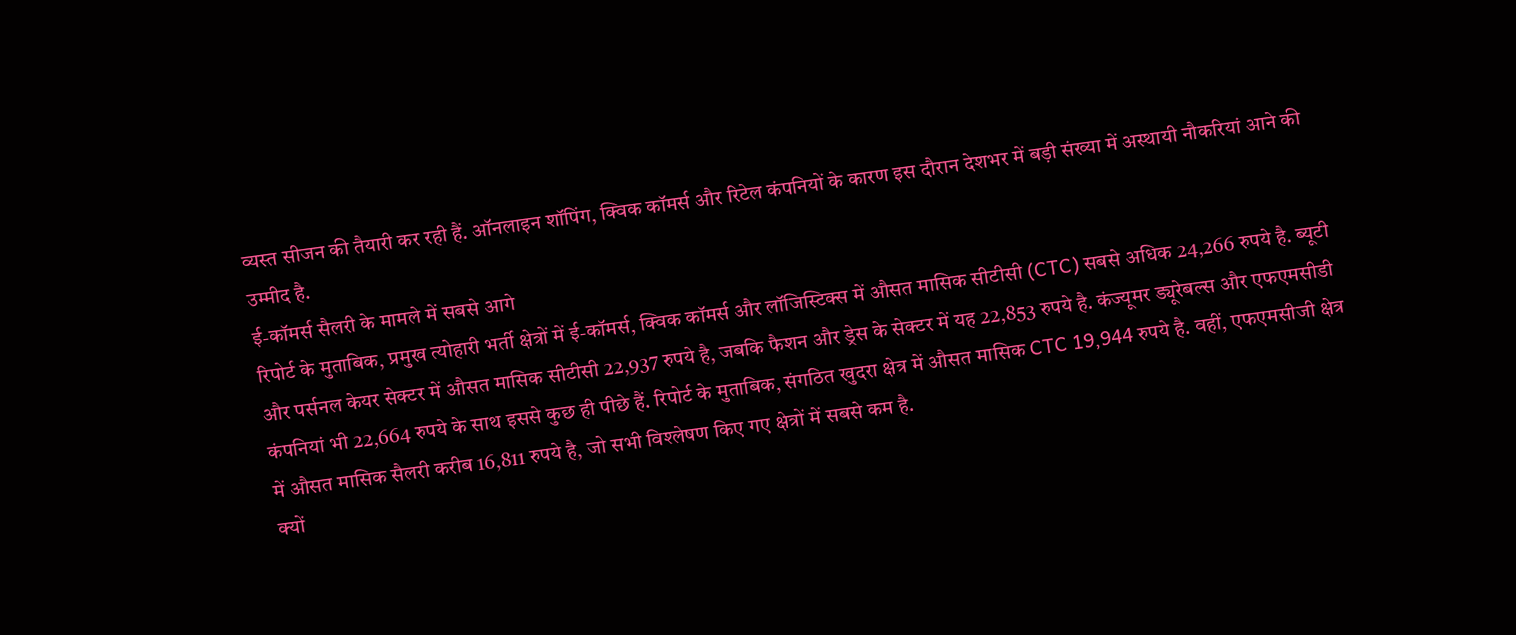व्यस्त सीजन की तैयारी कर रही हैं. ऑनलाइन शॉपिंग, क्विक कॉमर्स और रिटेल कंपनियों के कारण इस दौरान देशभर में बड़ी संख्या में अस्थायी नौकरियां आने की उम्मीद है.
ई-कॉमर्स सैलरी के मामले में सबसे आगे
रिपोर्ट के मुताबिक, प्रमुख त्योहारी भर्ती क्षेत्रों में ई-कॉमर्स, क्विक कॉमर्स और लॉजिस्टिक्स में औसत मासिक सीटीसी (CTC) सबसे अधिक 24,266 रुपये है. ब्यूटी और पर्सनल केयर सेक्टर में औसत मासिक सीटीसी 22,937 रुपये है, जबकि फैशन और ड्रेस के सेक्टर में यह 22,853 रुपये है. कंज्यूमर ड्यूरेबल्स और एफएमसीडी कंपनियां भी 22,664 रुपये के साथ इससे कुछ ही पीछे हैं. रिपोर्ट के मुताबिक, संगठित खुदरा क्षेत्र में औसत मासिक CTC 19,944 रुपये है. वहीं, एफएमसीजी क्षेत्र में औसत मासिक सैलरी करीब 16,811 रुपये है, जो सभी विश्लेषण किए गए क्षेत्रों में सबसे कम है.
क्यों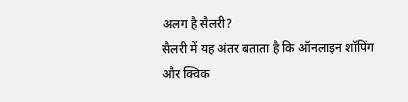अलग है सैलरी?
सैलरी में यह अंतर बताता है कि ऑनलाइन शॉपिंग और क्विक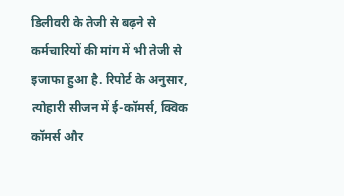डिलीवरी के तेजी से बढ़ने से कर्मचारियों की मांग में भी तेजी से इजाफा हुआ है. रिपोर्ट के अनुसार, त्योहारी सीजन में ई-कॉमर्स, क्विक कॉमर्स और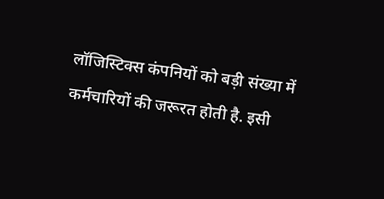लॉजिस्टिक्स कंपनियों को बड़ी संख्या में कर्मचारियों की जरूरत होती है. इसी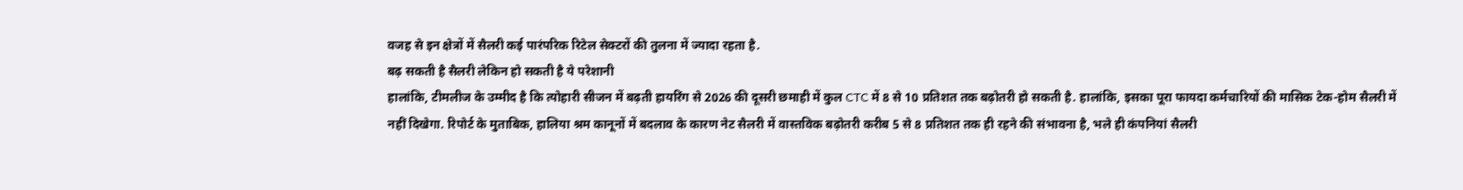वजह से इन क्षेत्रों में सैलरी कई पारंपरिक रिटेल सेक्टरों की तुलना में ज्यादा रहता है.
बढ़ सकती है सैलरी लेकिन हो सकती है ये परेशानी
हालांकि, टीमलीज के उम्मीद है कि त्योहारी सीजन में बढ़ती हायरिंग से 2026 की दूसरी छमाही में कुल CTC में 8 से 10 प्रतिशत तक बढ़ोतरी हो सकती है. हालांकि, इसका पूरा फायदा कर्मचारियों की मासिक टेक-होम सैलरी में नहीं दिखेगा. रिपोर्ट के मुताबिक, हालिया श्रम कानूनों में बदलाव के कारण नेट सैलरी में वास्तविक बढ़ोतरी करीब 5 से 8 प्रतिशत तक ही रहने की संभावना है, भले ही कंपनियां सैलरी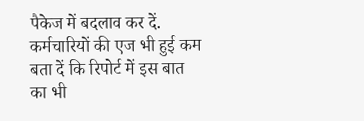पैकेज में बदलाव कर दें.
कर्मचारियों की एज भी हुई कम
बता दें कि रिपोर्ट में इस बात का भी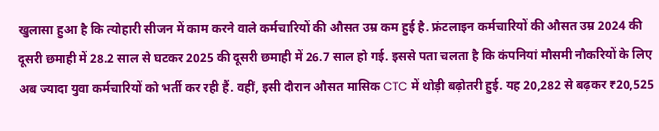खुलासा हुआ है कि त्योहारी सीजन में काम करने वाले कर्मचारियों की औसत उम्र कम हुई है. फ्रंटलाइन कर्मचारियों की औसत उम्र 2024 की दूसरी छमाही में 28.2 साल से घटकर 2025 की दूसरी छमाही में 26.7 साल हो गई. इससे पता चलता है कि कंपनियां मौसमी नौकरियों के लिए अब ज्यादा युवा कर्मचारियों को भर्ती कर रही हैं. वहीं, इसी दौरान औसत मासिक CTC में थोड़ी बढ़ोतरी हुई. यह 20,282 से बढ़कर ₹20,525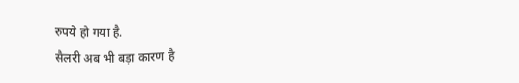रुपये हो गया है.
सैलरी अब भी बड़ा कारण है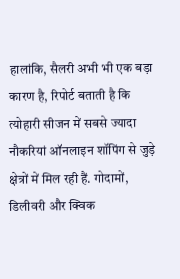हालांकि, सैलरी अभी भी एक बड़ा कारण है, रिपोर्ट बताती है कि त्योहारी सीजन में सबसे ज्यादा नौकरियां ऑनलाइन शॉपिंग से जुड़े क्षेत्रों में मिल रही हैं. गोदामों, डिलीवरी और क्विक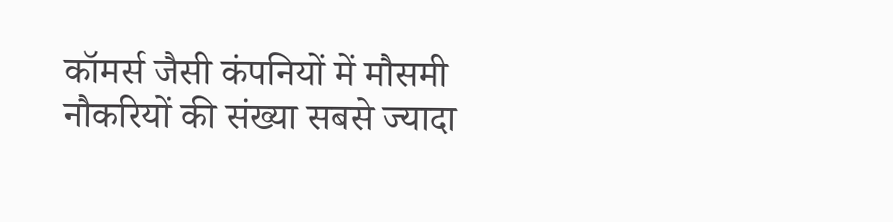कॉमर्स जैसी कंपनियों में मौसमी नौकरियों की संख्या सबसे ज्यादा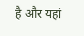है और यहां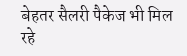बेहतर सैलरी पैकेज भी मिल रहे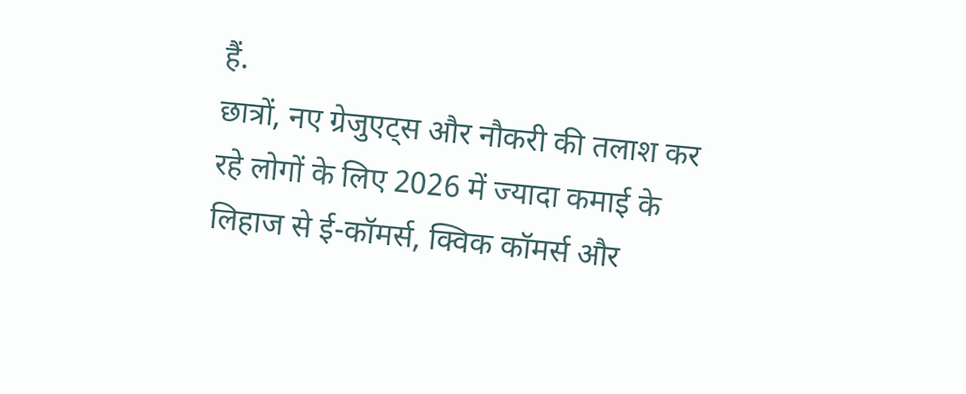हैं.
छात्रों, नए ग्रेजुएट्स और नौकरी की तलाश कर रहे लोगों के लिए 2026 में ज्यादा कमाई के लिहाज से ई-कॉमर्स, क्विक कॉमर्स और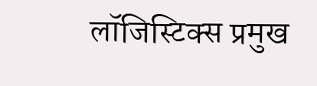लॉजिस्टिक्स प्रमुख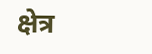क्षेत्र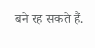बने रह सकते हैं.